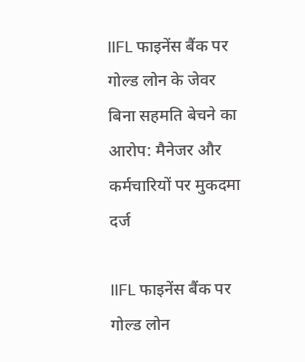IIFL फाइनेंस बैंक पर गोल्ड लोन के जेवर बिना सहमति बेचने का आरोप: मैनेजर और कर्मचारियों पर मुकदमा दर्ज

IIFL फाइनेंस बैंक पर गोल्ड लोन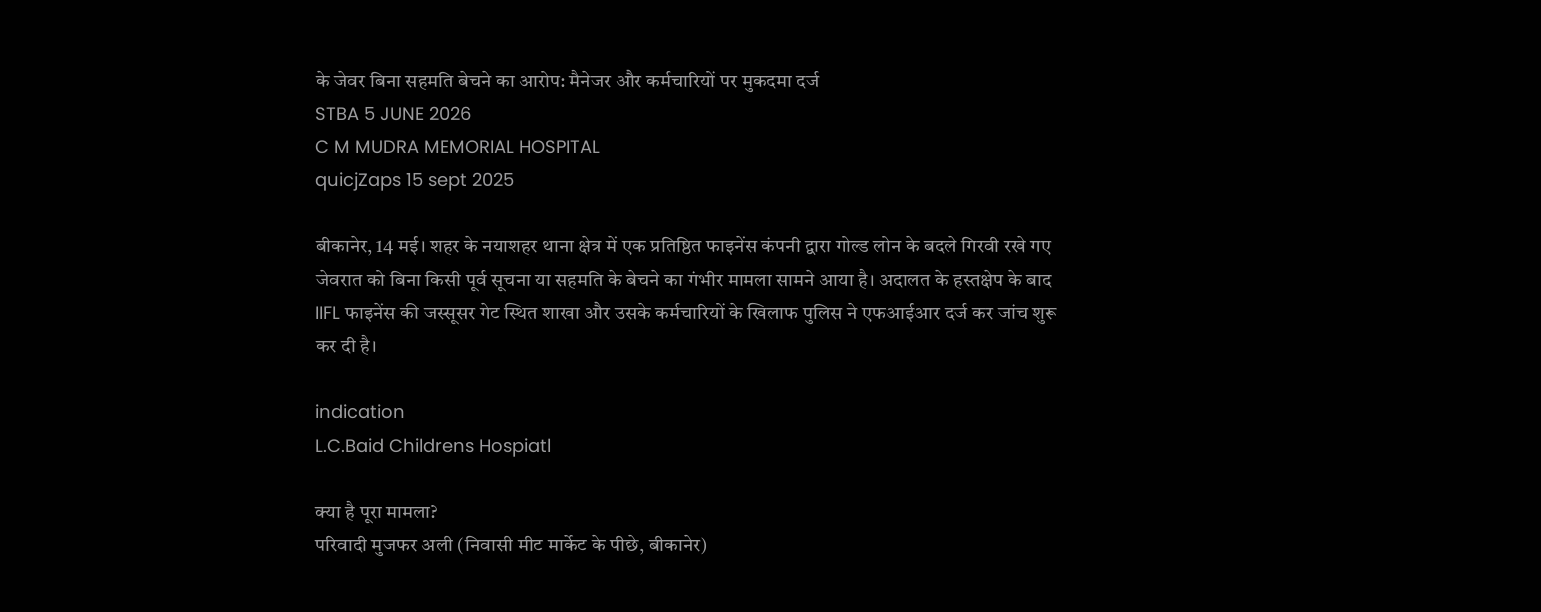के जेवर बिना सहमति बेचने का आरोप: मैनेजर और कर्मचारियों पर मुकदमा दर्ज
STBA 5 JUNE 2026
C M MUDRA MEMORIAL HOSPITAL
quicjZaps 15 sept 2025

बीकानेर, 14 मई। शहर के नयाशहर थाना क्षेत्र में एक प्रतिष्ठित फाइनेंस कंपनी द्वारा गोल्ड लोन के बदले गिरवी रखे गए जेवरात को बिना किसी पूर्व सूचना या सहमति के बेचने का गंभीर मामला सामने आया है। अदालत के हस्तक्षेप के बाद IIFL फाइनेंस की जस्सूसर गेट स्थित शाखा और उसके कर्मचारियों के खिलाफ पुलिस ने एफआईआर दर्ज कर जांच शुरू कर दी है।

indication
L.C.Baid Childrens Hospiatl

क्या है पूरा मामला?
परिवादी मुजफर अली (निवासी मीट मार्केट के पीछे, बीकानेर)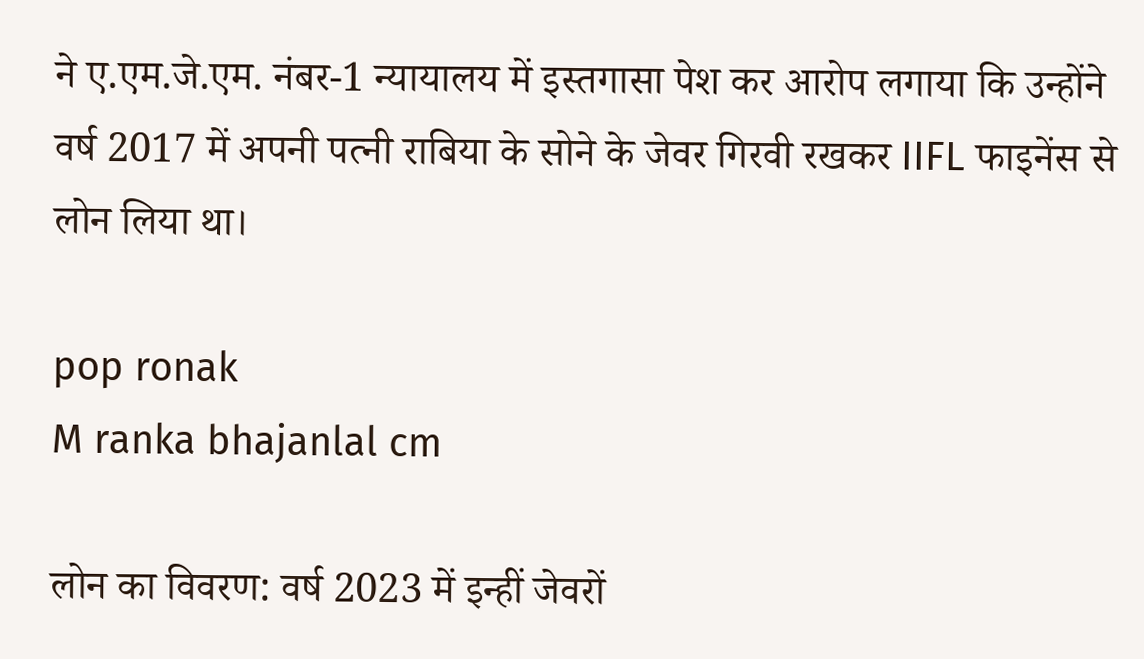ने ए.एम.जे.एम. नंबर-1 न्यायालय में इस्तगासा पेश कर आरोप लगाया कि उन्होंने वर्ष 2017 में अपनी पत्नी राबिया के सोने के जेवर गिरवी रखकर IIFL फाइनेंस से लोन लिया था।

pop ronak
M ranka bhajanlal cm

लोन का विवरण: वर्ष 2023 में इन्हीं जेवरों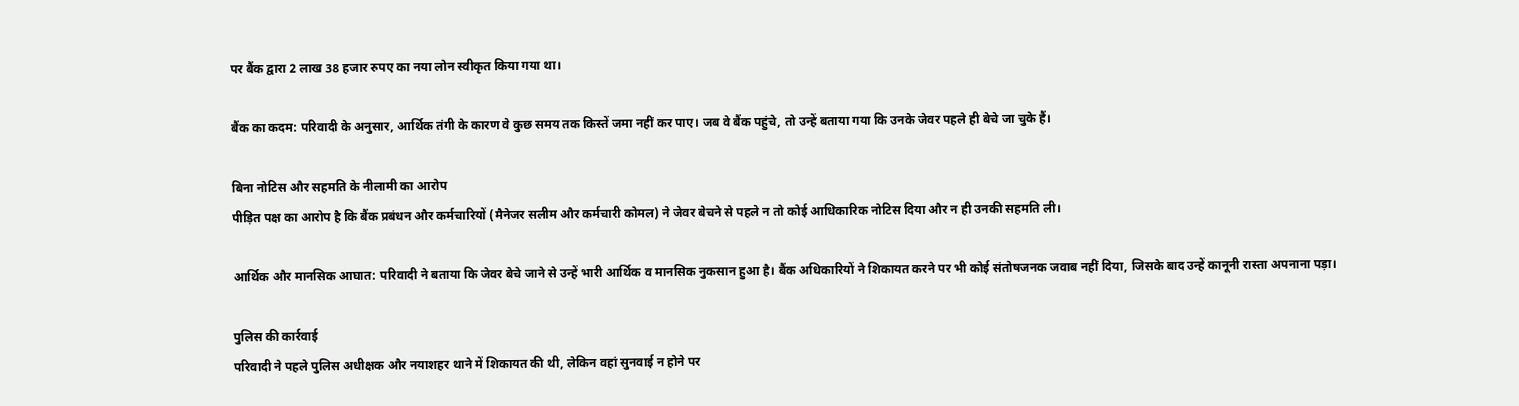पर बैंक द्वारा 2 लाख 38 हजार रुपए का नया लोन स्वीकृत किया गया था।

बैंक का कदम: परिवादी के अनुसार, आर्थिक तंगी के कारण वे कुछ समय तक किस्तें जमा नहीं कर पाए। जब वे बैंक पहुंचे, तो उन्हें बताया गया कि उनके जेवर पहले ही बेचे जा चुके हैं।

बिना नोटिस और सहमति के नीलामी का आरोप
पीड़ित पक्ष का आरोप है कि बैंक प्रबंधन और कर्मचारियों (मैनेजर सलीम और कर्मचारी कोमल) ने जेवर बेचने से पहले न तो कोई आधिकारिक नोटिस दिया और न ही उनकी सहमति ली।

आर्थिक और मानसिक आघात: परिवादी ने बताया कि जेवर बेचे जाने से उन्हें भारी आर्थिक व मानसिक नुकसान हुआ है। बैंक अधिकारियों ने शिकायत करने पर भी कोई संतोषजनक जवाब नहीं दिया, जिसके बाद उन्हें कानूनी रास्ता अपनाना पड़ा।

पुलिस की कार्रवाई
परिवादी ने पहले पुलिस अधीक्षक और नयाशहर थाने में शिकायत की थी, लेकिन वहां सुनवाई न होने पर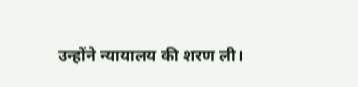उन्होंने न्यायालय की शरण ली।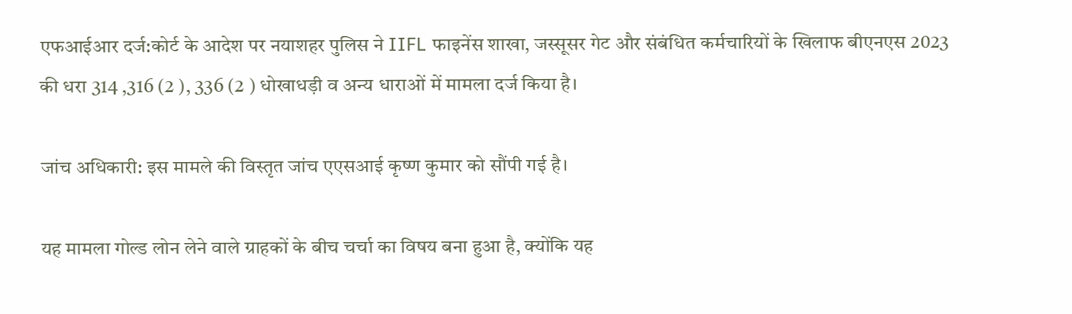एफआईआर दर्ज:कोर्ट के आदेश पर नयाशहर पुलिस ने IIFL फाइनेंस शाखा, जस्सूसर गेट और संबंधित कर्मचारियों के खिलाफ बीएनएस 2023 की धरा 314 ,316 (2 ), 336 (2 ) धोखाधड़ी व अन्य धाराओं में मामला दर्ज किया है।

जांच अधिकारी: इस मामले की विस्तृत जांच एएसआई कृष्ण कुमार को सौंपी गई है।

यह मामला गोल्ड लोन लेने वाले ग्राहकों के बीच चर्चा का विषय बना हुआ है, क्योंकि यह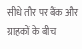सीधे तौर पर बैंक और ग्राहकों के बीच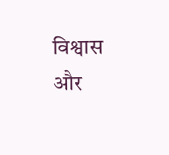विश्वास और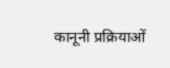कानूनी प्रक्रियाओं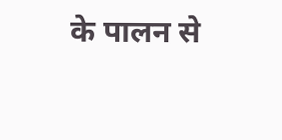के पालन से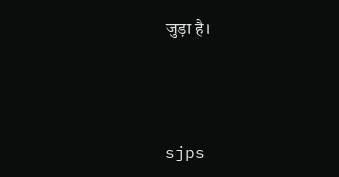जुड़ा है।



sjps